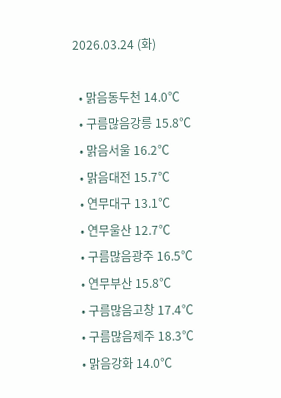2026.03.24 (화)

  • 맑음동두천 14.0℃
  • 구름많음강릉 15.8℃
  • 맑음서울 16.2℃
  • 맑음대전 15.7℃
  • 연무대구 13.1℃
  • 연무울산 12.7℃
  • 구름많음광주 16.5℃
  • 연무부산 15.8℃
  • 구름많음고창 17.4℃
  • 구름많음제주 18.3℃
  • 맑음강화 14.0℃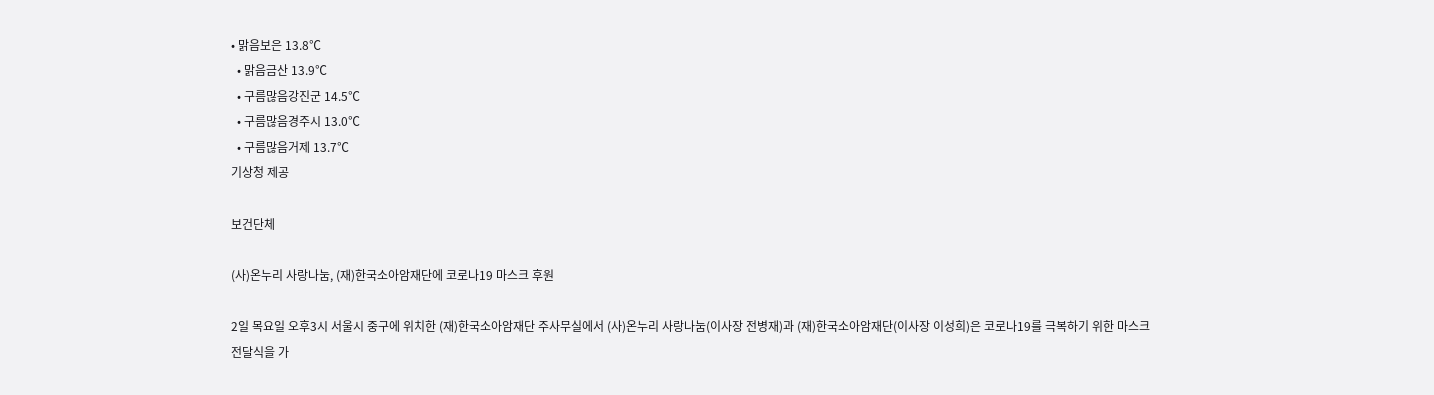• 맑음보은 13.8℃
  • 맑음금산 13.9℃
  • 구름많음강진군 14.5℃
  • 구름많음경주시 13.0℃
  • 구름많음거제 13.7℃
기상청 제공

보건단체

(사)온누리 사랑나눔, (재)한국소아암재단에 코로나19 마스크 후원

2일 목요일 오후3시 서울시 중구에 위치한 (재)한국소아암재단 주사무실에서 (사)온누리 사랑나눔(이사장 전병재)과 (재)한국소아암재단(이사장 이성희)은 코로나19를 극복하기 위한 마스크 전달식을 가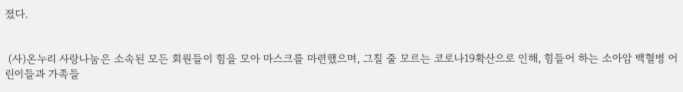졌다.


 (사)온누리 사랑나눔은 소속된 모든 회원들이 힘을 모아 마스크를 마련했으며, 그칠 줄 모르는 코로나19확산으로 인해, 힘들어 하는 소아암 백혈병 어린이들과 가족들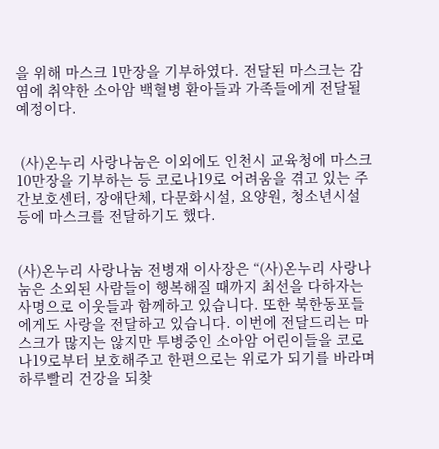을 위해 마스크 1만장을 기부하였다. 전달된 마스크는 감염에 취약한 소아암 백혈병 환아들과 가족들에게 전달될 예정이다.


 (사)온누리 사랑나눔은 이외에도 인천시 교육청에 마스크 10만장을 기부하는 등 코로나19로 어려움을 겪고 있는 주간보호센터, 장애단체, 다문화시설, 요양원, 청소년시설 등에 마스크를 전달하기도 했다.


(사)온누리 사랑나눔 전병재 이사장은 “(사)온누리 사랑나눔은 소외된 사람들이 행복해질 때까지 최선을 다하자는 사명으로 이웃들과 함께하고 있습니다. 또한 북한동포들에게도 사랑을 전달하고 있습니다. 이번에 전달드리는 마스크가 많지는 않지만 투병중인 소아암 어린이들을 코로나19로부터 보호해주고 한편으로는 위로가 되기를 바라며 하루빨리 건강을 되찾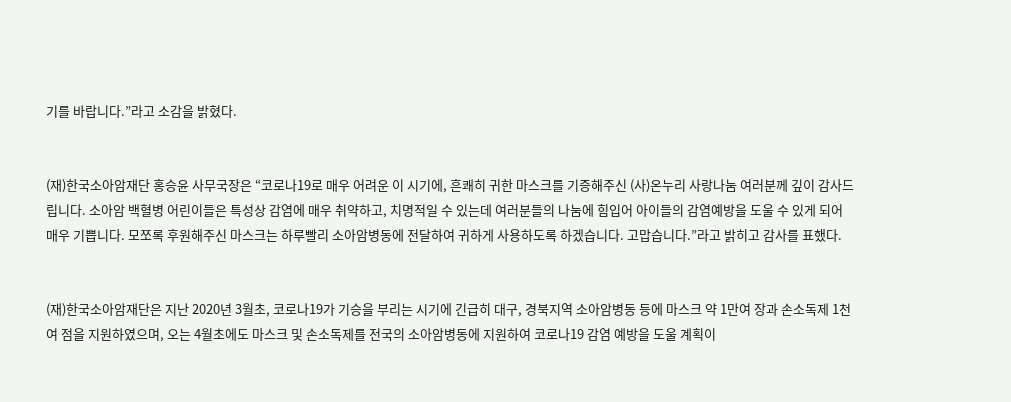기를 바랍니다.”라고 소감을 밝혔다.


(재)한국소아암재단 홍승윤 사무국장은 “코로나19로 매우 어려운 이 시기에, 흔쾌히 귀한 마스크를 기증해주신 (사)온누리 사랑나눔 여러분께 깊이 감사드립니다. 소아암 백혈병 어린이들은 특성상 감염에 매우 취약하고, 치명적일 수 있는데 여러분들의 나눔에 힘입어 아이들의 감염예방을 도울 수 있게 되어 매우 기쁩니다. 모쪼록 후원해주신 마스크는 하루빨리 소아암병동에 전달하여 귀하게 사용하도록 하겠습니다. 고맙습니다.”라고 밝히고 감사를 표했다.


(재)한국소아암재단은 지난 2020년 3월초, 코로나19가 기승을 부리는 시기에 긴급히 대구, 경북지역 소아암병동 등에 마스크 약 1만여 장과 손소독제 1천여 점을 지원하였으며, 오는 4월초에도 마스크 및 손소독제를 전국의 소아암병동에 지원하여 코로나19 감염 예방을 도울 계획이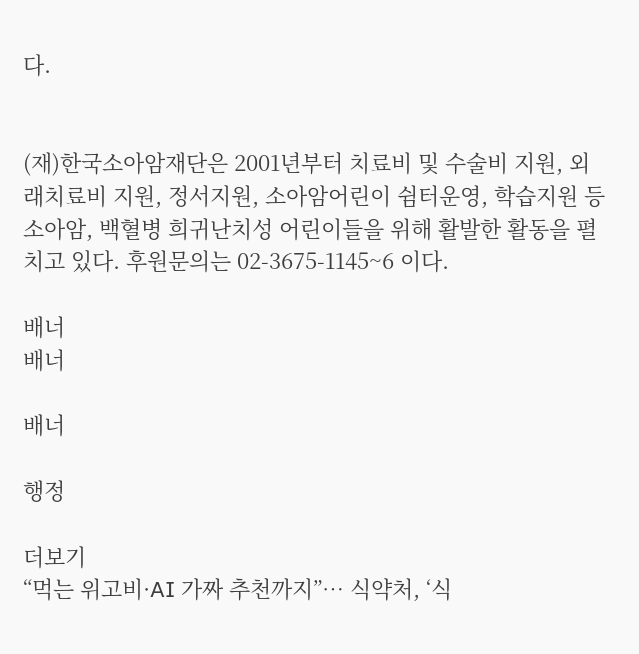다.


(재)한국소아암재단은 2001년부터 치료비 및 수술비 지원, 외래치료비 지원, 정서지원, 소아암어린이 쉼터운영, 학습지원 등 소아암, 백혈병 희귀난치성 어린이들을 위해 활발한 활동을 펼치고 있다. 후원문의는 02-3675-1145~6 이다.

배너
배너

배너

행정

더보기
“먹는 위고비·AI 가짜 추천까지”… 식약처, ‘식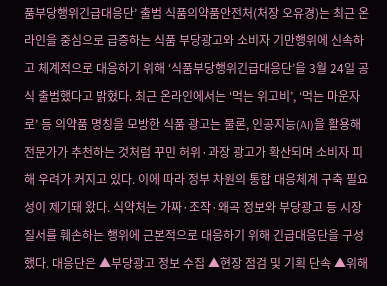품부당행위긴급대응단’ 출범 식품의약품안전처(처장 오유경)는 최근 온라인을 중심으로 급증하는 식품 부당광고와 소비자 기만행위에 신속하고 체계적으로 대응하기 위해 ‘식품부당행위긴급대응단’을 3월 24일 공식 출범했다고 밝혔다. 최근 온라인에서는 ‘먹는 위고비’, ‘먹는 마운자로’ 등 의약품 명칭을 모방한 식품 광고는 물론, 인공지능(AI)을 활용해 전문가가 추천하는 것처럼 꾸민 허위·과장 광고가 확산되며 소비자 피해 우려가 커지고 있다. 이에 따라 정부 차원의 통합 대응체계 구축 필요성이 제기돼 왔다. 식약처는 가짜·조작·왜곡 정보와 부당광고 등 시장 질서를 훼손하는 행위에 근본적으로 대응하기 위해 긴급대응단을 구성했다. 대응단은 ▲부당광고 정보 수집 ▲현장 점검 및 기획 단속 ▲위해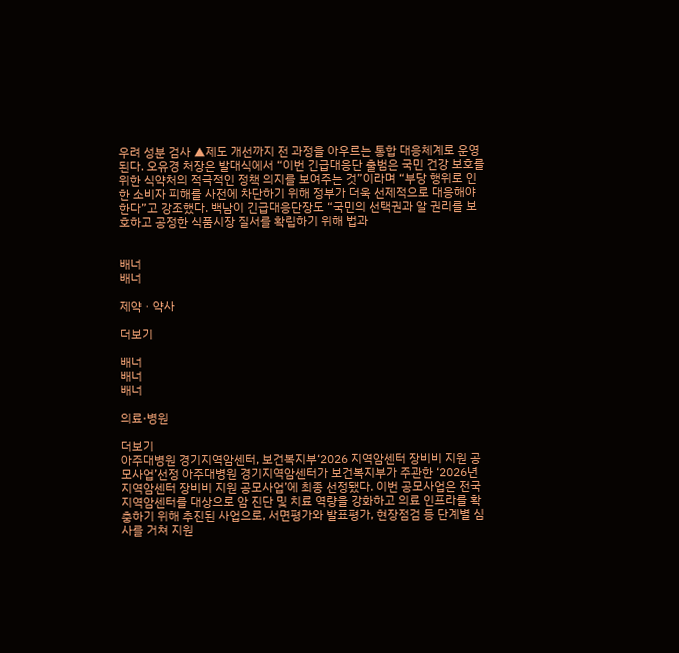우려 성분 검사 ▲제도 개선까지 전 과정을 아우르는 통합 대응체계로 운영된다. 오유경 처장은 발대식에서 “이번 긴급대응단 출범은 국민 건강 보호를 위한 식약처의 적극적인 정책 의지를 보여주는 것”이라며 “부당 행위로 인한 소비자 피해를 사전에 차단하기 위해 정부가 더욱 선제적으로 대응해야 한다”고 강조했다. 백남이 긴급대응단장도 “국민의 선택권과 알 권리를 보호하고 공정한 식품시장 질서를 확립하기 위해 법과


배너
배너

제약ㆍ약사

더보기

배너
배너
배너

의료·병원

더보기
아주대병원 경기지역암센터, 보건복지부‘2026 지역암센터 장비비 지원 공모사업’선정 아주대병원 경기지역암센터가 보건복지부가 주관한 ‘2026년 지역암센터 장비비 지원 공모사업’에 최종 선정됐다. 이번 공모사업은 전국 지역암센터를 대상으로 암 진단 및 치료 역량을 강화하고 의료 인프라를 확충하기 위해 추진된 사업으로, 서면평가와 발표평가, 현장점검 등 단계별 심사를 거쳐 지원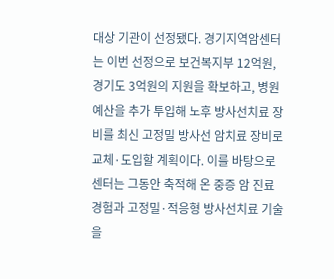대상 기관이 선정됐다. 경기지역암센터는 이번 선정으로 보건복지부 12억원, 경기도 3억원의 지원을 확보하고, 병원 예산을 추가 투입해 노후 방사선치료 장비를 최신 고정밀 방사선 암치료 장비로 교체·도입할 계획이다. 이를 바탕으로 센터는 그동안 축적해 온 중증 암 진료 경험과 고정밀·적응형 방사선치료 기술을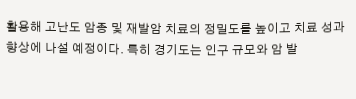활용해 고난도 암종 및 재발암 치료의 정밀도를 높이고 치료 성과 향상에 나설 예정이다. 특히 경기도는 인구 규모와 암 발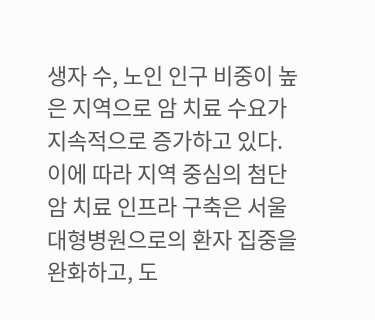생자 수, 노인 인구 비중이 높은 지역으로 암 치료 수요가 지속적으로 증가하고 있다. 이에 따라 지역 중심의 첨단 암 치료 인프라 구축은 서울 대형병원으로의 환자 집중을 완화하고, 도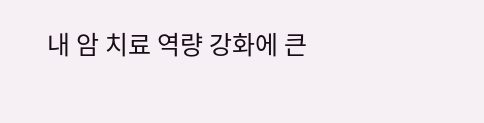내 암 치료 역량 강화에 큰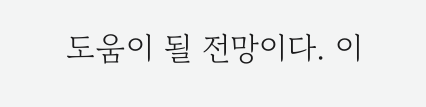도움이 될 전망이다. 이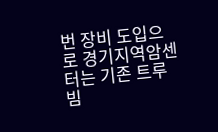번 장비 도입으로 경기지역암센터는 기존 트루빔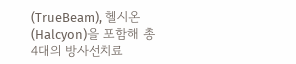(TrueBeam), 헬시온(Halcyon)을 포함해 총 4대의 방사선치료